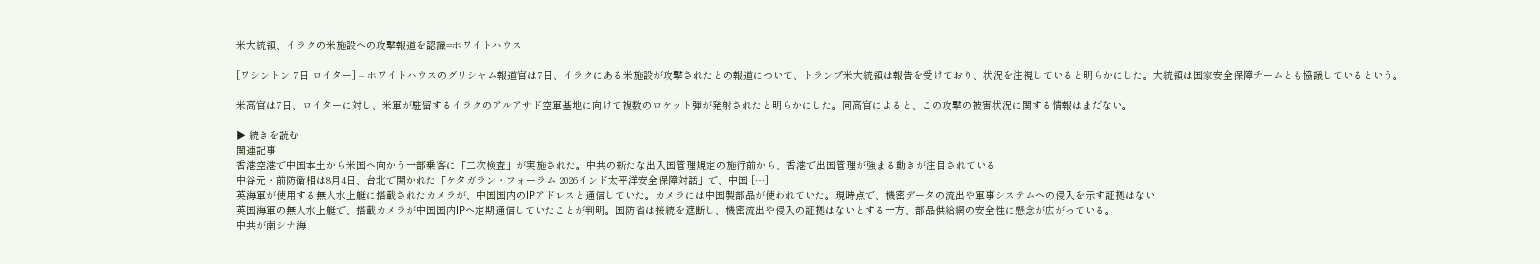米大統領、イラクの米施設への攻撃報道を認識=ホワイトハウス

[ワシントン 7日 ロイター] – ホワイトハウスのグリシャム報道官は7日、イラクにある米施設が攻撃されたとの報道について、トランプ米大統領は報告を受けており、状況を注視していると明らかにした。大統領は国家安全保障チームとも協議しているという。

米高官は7日、ロイターに対し、米軍が駐留するイラクのアルアサド空軍基地に向けて複数のロケット弾が発射されたと明らかにした。同高官によると、この攻撃の被害状況に関する情報はまだない。

▶ 続きを読む
関連記事
香港空港で中国本土から米国へ向かう一部乗客に「二次検査」が実施された。中共の新たな出入国管理規定の施行前から、香港で出国管理が強まる動きが注目されている
中谷元・前防衛相は8月4日、台北で開かれた「ケタガラン・フォーラム 2026インド太平洋安全保障対話」で、中国 […]
英海軍が使用する無人水上艇に搭載されたカメラが、中国国内のIPアドレスと通信していた。カメラには中国製部品が使われていた。現時点で、機密データの流出や軍事システムへの侵入を示す証拠はない
英国海軍の無人水上艇で、搭載カメラが中国国内IPへ定期通信していたことが判明。国防省は接続を遮断し、機密流出や侵入の証拠はないとする一方、部品供給網の安全性に懸念が広がっている。
中共が南シナ海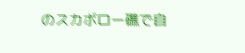のスカボロー礁で自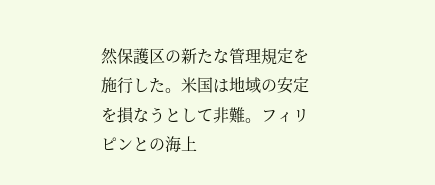然保護区の新たな管理規定を施行した。米国は地域の安定を損なうとして非難。フィリピンとの海上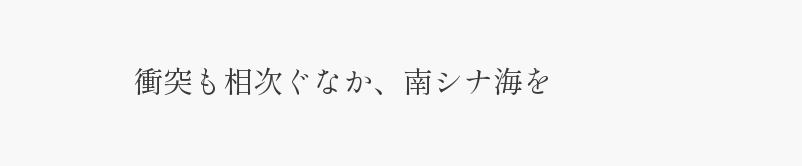衝突も相次ぐなか、南シナ海を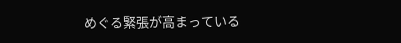めぐる緊張が高まっている